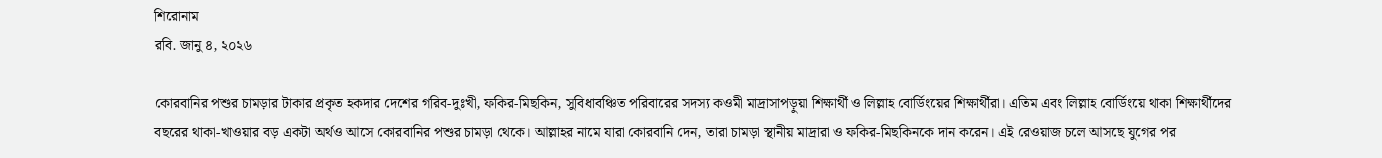শিরোনাম
রবি. জানু ৪, ২০২৬

কোরবানির পশুর চামড়ার টাকার প্রকৃত হকদার দেশের গরিব-দুঃখী, ফকির-মিছকিন, সুবিধাবঞ্চিত পরিবারের সদস্য কওমী মাদ্রাসাপড়ুয়া শিক্ষার্থী ও লিল্লাহ বোর্ডিংয়ের শিক্ষার্থীরা। এতিম এবং লিল্লাহ বোর্ডিংয়ে থাকা শিক্ষার্থীদের বছরের থাকা-খাওয়ার বড় একটা অর্থও আসে কোরবানির পশুর চামড়া থেকে। আল্লাহর নামে যারা কোরবানি দেন, তারা চামড়া স্থানীয় মাদ্রারা ও ফকির-মিছকিনকে দান করেন। এই রেওয়াজ চলে আসছে যুগের পর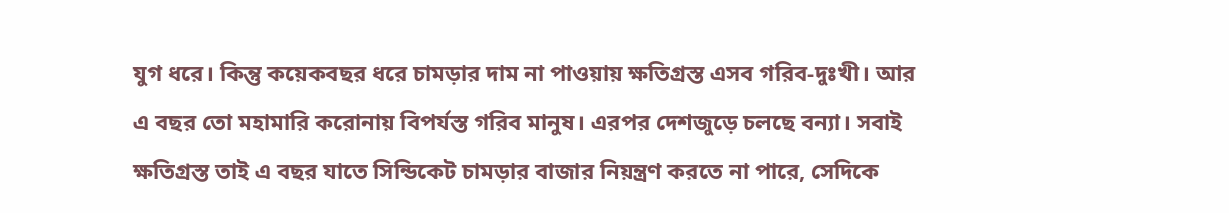যুগ ধরে। কিন্তু কয়েকবছর ধরে চামড়ার দাম না পাওয়ায় ক্ষতিগ্রস্ত এসব গরিব-দুঃখী। আর এ বছর তো মহামারি করোনায় বিপর্যস্ত গরিব মানুষ। এরপর দেশজুড়ে চলছে বন্যা। সবাই ক্ষতিগ্রস্ত তাই এ বছর যাতে সিন্ডিকেট চামড়ার বাজার নিয়ন্ত্রণ করতে না পারে, সেদিকে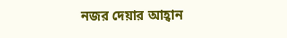নজর দেয়ার আহ্বান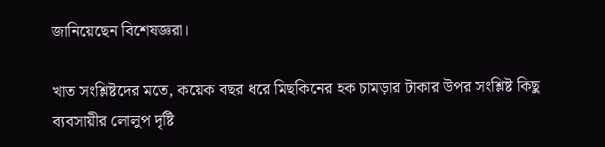জানিয়েছেন বিশেষজ্ঞরা।

খাত সংশ্লিষ্টদের মতে, কয়েক বছর ধরে মিছকিনের হক চামড়ার টাকার উপর সংশ্লিষ্ট কিছু ব্যবসায়ীর লোলুপ দৃষ্টি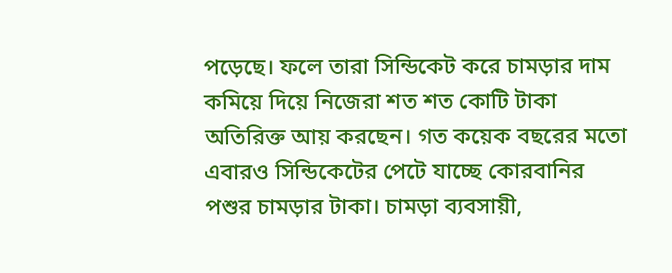পড়েছে। ফলে তারা সিন্ডিকেট করে চামড়ার দাম কমিয়ে দিয়ে নিজেরা শত শত কোটি টাকা অতিরিক্ত আয় করছেন। গত কয়েক বছরের মতো এবারও সিন্ডিকেটের পেটে যাচ্ছে কোরবানির পশুর চামড়ার টাকা। চামড়া ব্যবসায়ী,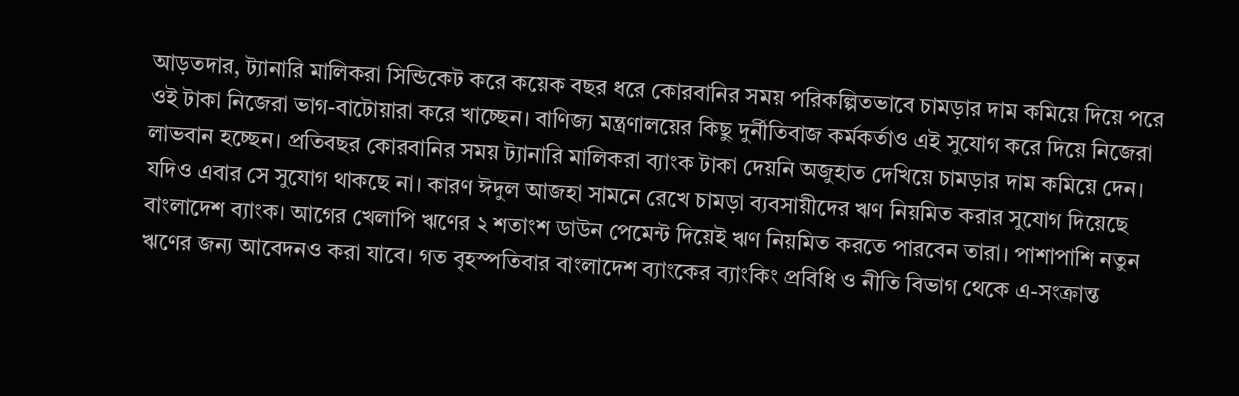আড়তদার, ট্যানারি মালিকরা সিন্ডিকেট করে কয়েক বছর ধরে কোরবানির সময় পরিকল্পিতভাবে চামড়ার দাম কমিয়ে দিয়ে পরে ওই টাকা নিজেরা ভাগ-বাটোয়ারা করে খাচ্ছেন। বাণিজ্য মন্ত্রণালয়ের কিছু দুর্নীতিবাজ কর্মকর্তাও এই সুযোগ করে দিয়ে নিজেরা লাভবান হচ্ছেন। প্রতিবছর কোরবানির সময় ট্যানারি মালিকরা ব্যাংক টাকা দেয়নি অজুহাত দেখিয়ে চামড়ার দাম কমিয়ে দেন। যদিও এবার সে সুযোগ থাকছে না। কারণ ঈদুল আজহা সামনে রেখে চামড়া ব্যবসায়ীদের ঋণ নিয়মিত করার সুযোগ দিয়েছে বাংলাদেশ ব্যাংক। আগের খেলাপি ঋণের ২ শতাংশ ডাউন পেমেন্ট দিয়েই ঋণ নিয়মিত করতে পারবেন তারা। পাশাপাশি নতুন ঋণের জন্য আবেদনও করা যাবে। গত বৃহস্পতিবার বাংলাদেশ ব্যাংকের ব্যাংকিং প্রবিধি ও নীতি বিভাগ থেকে এ-সংক্রান্ত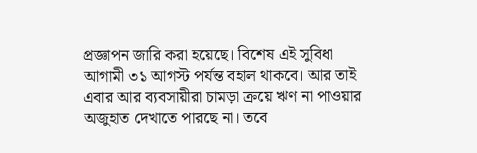প্রজ্ঞাপন জারি করা হয়েছে। বিশেষ এই সুবিধা আগামী ৩১ আগস্ট পর্যন্ত বহাল থাকবে। আর তাই এবার আর ব্যবসায়ীরা চামড়া ক্রয়ে ঋণ না পাওয়ার অজুহাত দেখাতে পারছে না। তবে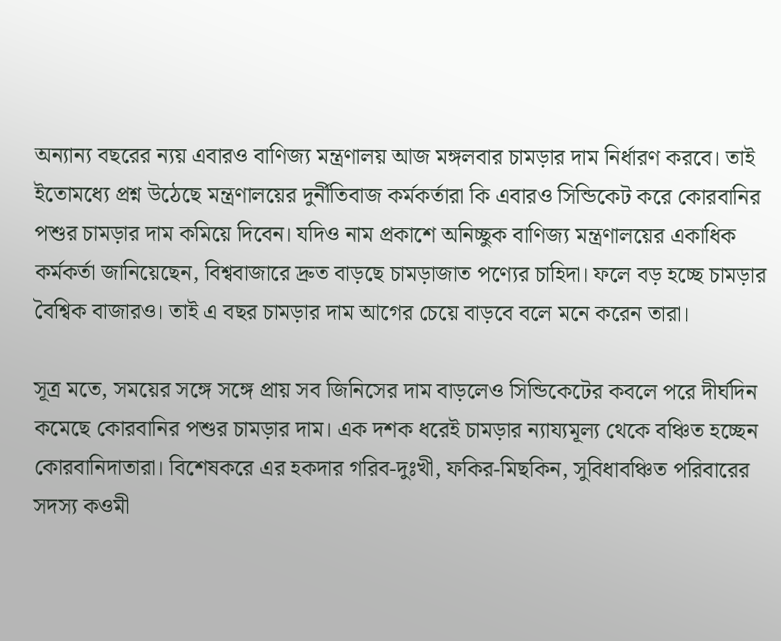অন্যান্য বছরের ন্যয় এবারও বাণিজ্য মন্ত্রণালয় আজ মঙ্গলবার চামড়ার দাম নির্ধারণ করবে। তাই ইতোমধ্যে প্রশ্ন উঠেছে মন্ত্রণালয়ের দুর্নীতিবাজ কর্মকর্তারা কি এবারও সিন্ডিকেট করে কোরবানির পশুর চামড়ার দাম কমিয়ে দিবেন। যদিও নাম প্রকাশে অনিচ্ছুক বাণিজ্য মন্ত্রণালয়ের একাধিক কর্মকর্তা জানিয়েছেন, বিশ্ববাজারে দ্রুত বাড়ছে চামড়াজাত পণ্যের চাহিদা। ফলে বড় হচ্ছে চামড়ার বৈশ্বিক বাজারও। তাই এ বছর চামড়ার দাম আগের চেয়ে বাড়বে বলে মনে করেন তারা।

সূত্র মতে, সময়ের সঙ্গে সঙ্গে প্রায় সব জিনিসের দাম বাড়লেও সিন্ডিকেটের কবলে পরে দীর্ঘদিন কমেছে কোরবানির পশুর চামড়ার দাম। এক দশক ধরেই চামড়ার ন্যায্যমূল্য থেকে বঞ্চিত হচ্ছেন কোরবানিদাতারা। বিশেষকরে এর হকদার গরিব-দুঃখী, ফকির-মিছকিন, সুবিধাবঞ্চিত পরিবারের সদস্য কওমী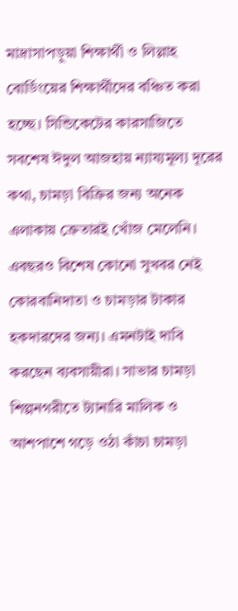মাদ্রাসাপড়ুয়া শিক্ষার্থী ও লিল্লাহ বোর্ডিংয়ের শিক্ষার্থীদের বঞ্চিত করা হচ্ছে। সিন্ডিকেটের কারসাজিতে সবশেষ ঈদুল আজহায় ন্যায্যমূল্য দূরের কথা, চামড়া বিক্রির জন্য অনেক এলাকায় ক্রেতারই খোঁজ মেলেনি। এবছরও বিশেষ কোনো সুখবর নেই কোরবানিদাতা ও চামড়ার টাকার হকদারদের জন্য। এমনটাই দাবি করছেন ব্যবসায়ীরা। সাভার চামড়া শিল্পনগরীতে ট্যানারি মালিক ও আশপাশে গড়ে ওঠা কাঁচা চামড়া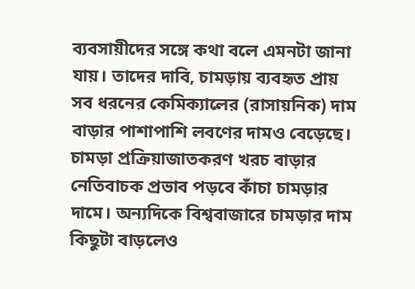ব্যবসায়ীদের সঙ্গে কথা বলে এমনটা জানা যায়। তাদের দাবি, চামড়ায় ব্যবহৃত প্রায় সব ধরনের কেমিক্যালের (রাসায়নিক) দাম বাড়ার পাশাপাশি লবণের দামও বেড়েছে। চামড়া প্রক্রিয়াজাতকরণ খরচ বাড়ার নেতিবাচক প্রভাব পড়বে কাঁচা চামড়ার দামে। অন্যদিকে বিশ্ববাজারে চামড়ার দাম কিছুটা বাড়লেও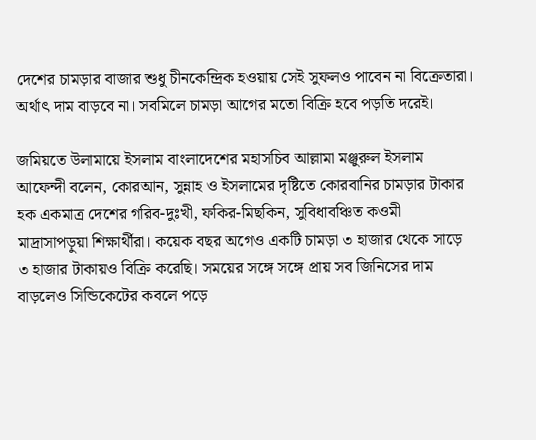দেশের চামড়ার বাজার শুধু চীনকেন্দ্রিক হওয়ায় সেই সুফলও পাবেন না বিক্রেতারা। অর্থাৎ দাম বাড়বে না। সবমিলে চামড়া আগের মতো বিক্রি হবে পড়তি দরেই।

জমিয়তে উলামায়ে ইসলাম বাংলাদেশের মহাসচিব আল্লামা মঞ্জুরুল ইসলাম আফেন্দী বলেন, কোরআন, সুন্নাহ ও ইসলামের দৃষ্টিতে কোরবানির চামড়ার টাকার হক একমাত্র দেশের গরিব-দুঃখী, ফকির-মিছকিন, সুবিধাবঞ্চিত কওমী মাদ্রাসাপড়ুয়া শিক্ষার্থীরা। কয়েক বছর অগেও একটি চামড়া ৩ হাজার থেকে সাড়ে ৩ হাজার টাকায়ও বিক্রি করেছি। সময়ের সঙ্গে সঙ্গে প্রায় সব জিনিসের দাম বাড়লেও সিন্ডিকেটের কবলে পড়ে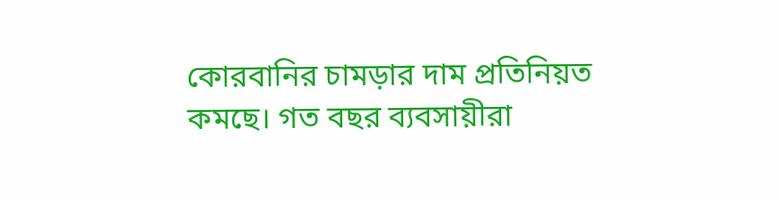কোরবানির চামড়ার দাম প্রতিনিয়ত কমছে। গত বছর ব্যবসায়ীরা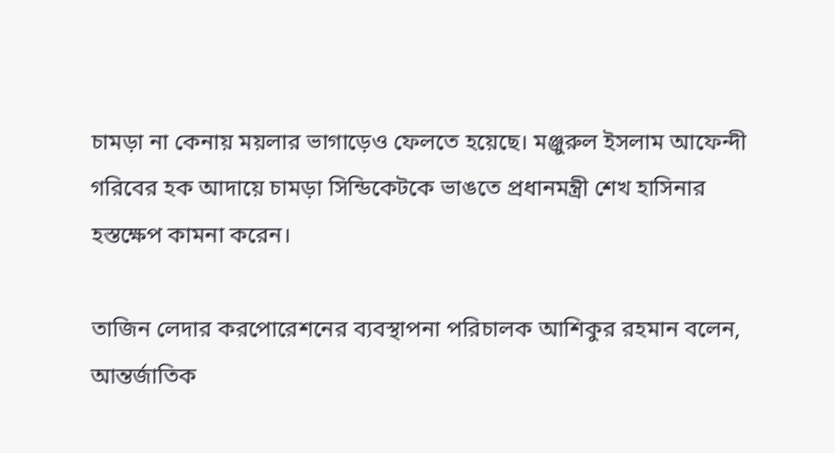চামড়া না কেনায় ময়লার ভাগাড়েও ফেলতে হয়েছে। মঞ্জুরুল ইসলাম আফেন্দী গরিবের হক আদায়ে চামড়া সিন্ডিকেটকে ভাঙতে প্রধানমন্ত্রী শেখ হাসিনার হস্তক্ষেপ কামনা করেন।

তাজিন লেদার করপোরেশনের ব্যবস্থাপনা পরিচালক আশিকুর রহমান বলেন, আন্তর্জাতিক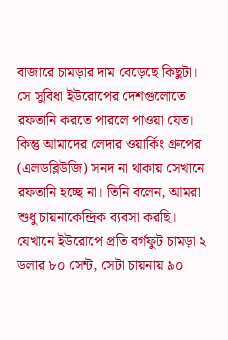বাজারে চামড়ার দাম বেড়েছে কিছুটা। সে সুবিধা ইউরোপের দেশগুলোতে রফতানি করতে পারলে পাওয়া যেত। কিন্তু আমাদের লেদার ওয়ার্কিং গ্রুপের (এলডব্লিউজি) সনদ না থাকায় সেখানে রফতানি হচ্ছে না। তিনি বলেন, আমরা শুধু চায়নাকেন্দ্রিক ব্যবসা করছি। যেখানে ইউরোপে প্রতি বর্গফুট চামড়া ২ ডলার ৮০ সেন্ট, সেটা চায়নায় ৯০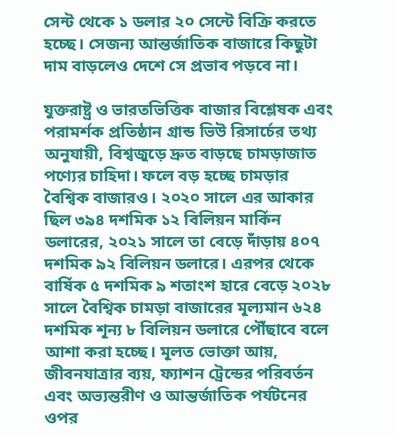সেন্ট থেকে ১ ডলার ২০ সেন্টে বিক্রি করতে হচ্ছে। সেজন্য আন্তর্জাতিক বাজারে কিছুটা দাম বাড়লেও দেশে সে প্রভাব পড়বে না।

যুক্তরাষ্ট্র ও ভারতভিত্তিক বাজার বিশ্লেষক এবং পরামর্শক প্রতিষ্ঠান গ্রান্ড ভিউ রিসার্চের তথ্য অনুযায়ী, বিশ্বজুড়ে দ্রুত বাড়ছে চামড়াজাত পণ্যের চাহিদা। ফলে বড় হচ্ছে চামড়ার বৈশ্বিক বাজারও। ২০২০ সালে এর আকার ছিল ৩৯৪ দশমিক ১২ বিলিয়ন মার্কিন ডলারের, ২০২১ সালে তা বেড়ে দাঁড়ায় ৪০৭ দশমিক ৯২ বিলিয়ন ডলারে। এরপর থেকে বার্ষিক ৫ দশমিক ৯ শতাংশ হারে বেড়ে ২০২৮ সালে বৈশ্বিক চামড়া বাজারের মূল্যমান ৬২৪ দশমিক শূন্য ৮ বিলিয়ন ডলারে পৌঁছাবে বলে আশা করা হচ্ছে। মূলত ভোক্তা আয়, জীবনযাত্রার ব্যয়, ফ্যাশন ট্রেন্ডের পরিবর্তন এবং অভ্যন্তরীণ ও আন্তর্জাতিক পর্যটনের ওপর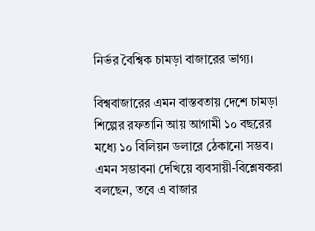নির্ভর বৈশ্বিক চামড়া বাজারের ভাগ্য।

বিশ্ববাজারের এমন বাস্তবতায় দেশে চামড়া শিল্পের রফতানি আয় আগামী ১০ বছরের মধ্যে ১০ বিলিয়ন ডলারে ঠেকানো সম্ভব। এমন সম্ভাবনা দেখিয়ে ব্যবসায়ী-বিশ্লেষকরা বলছেন, তবে এ বাজার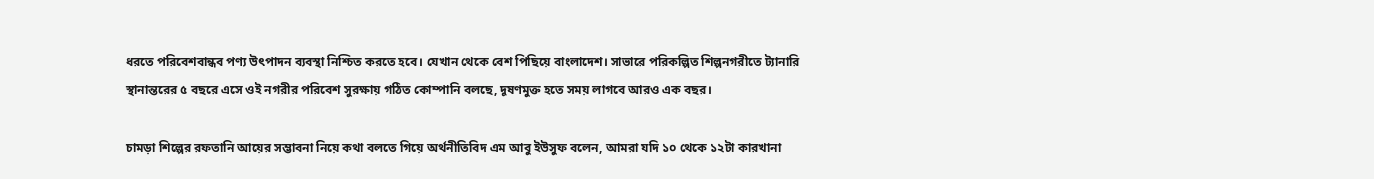ধরতে পরিবেশবান্ধব পণ্য উৎপাদন ব্যবস্থা নিশ্চিত করতে হবে। যেখান থেকে বেশ পিছিয়ে বাংলাদেশ। সাভারে পরিকল্পিত শিল্পনগরীতে ট্যানারি স্থানান্তরের ৫ বছরে এসে ওই নগরীর পরিবেশ সুরক্ষায় গঠিত কোম্পানি বলছে, দূষণমুক্ত হতে সময় লাগবে আরও এক বছর।

চামড়া শিল্পের রফতানি আয়ের সম্ভাবনা নিয়ে কথা বলতে গিয়ে অর্থনীতিবিদ এম আবু ইউসুফ বলেন, আমরা যদি ১০ থেকে ১২টা কারখানা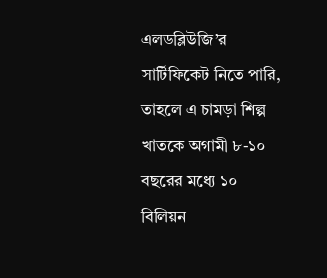এলডব্লিউজি’র সার্টিফিকেট নিতে পারি, তাহলে এ চামড়া শিল্প খাতকে অগামী ৮-১০ বছরের মধ্যে ১০ বিলিয়ন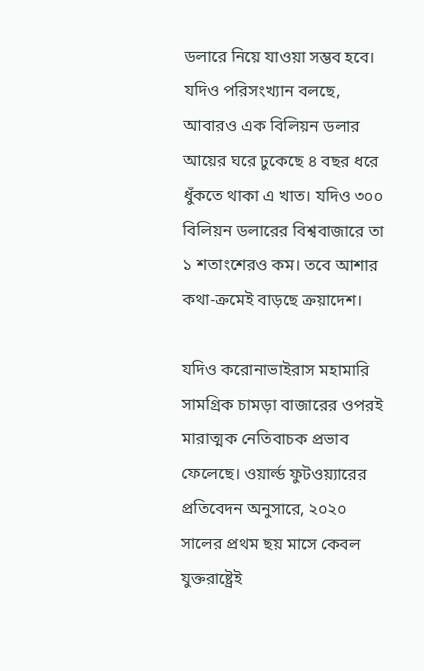ডলারে নিয়ে যাওয়া সম্ভব হবে। যদিও পরিসংখ্যান বলছে, আবারও এক বিলিয়ন ডলার আয়ের ঘরে ঢুকেছে ৪ বছর ধরে ধুঁকতে থাকা এ খাত। যদিও ৩০০ বিলিয়ন ডলারের বিশ্ববাজারে তা ১ শতাংশেরও কম। তবে আশার কথা-ক্রমেই বাড়ছে ক্রয়াদেশ।

যদিও করোনাভাইরাস মহামারি সামগ্রিক চামড়া বাজারের ওপরই মারাত্মক নেতিবাচক প্রভাব ফেলেছে। ওয়ার্ল্ড ফুটওয়্যারের প্রতিবেদন অনুসারে, ২০২০ সালের প্রথম ছয় মাসে কেবল যুক্তরাষ্ট্রেই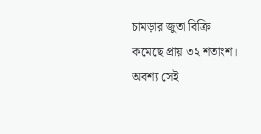চামড়ার জুতা বিক্রি কমেছে প্রায় ৩২ শতাংশ। অবশ্য সেই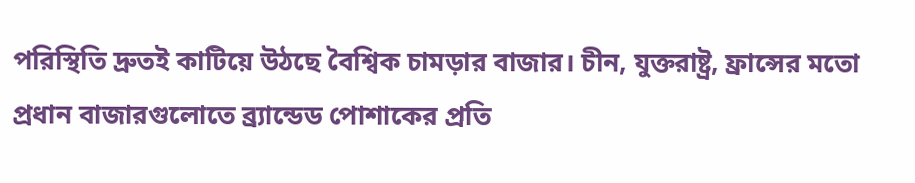পরিস্থিতি দ্রুতই কাটিয়ে উঠছে বৈশ্বিক চামড়ার বাজার। চীন, যুক্তরাষ্ট্র, ফ্রান্সের মতো প্রধান বাজারগুলোতে ব্র্যান্ডেড পোশাকের প্রতি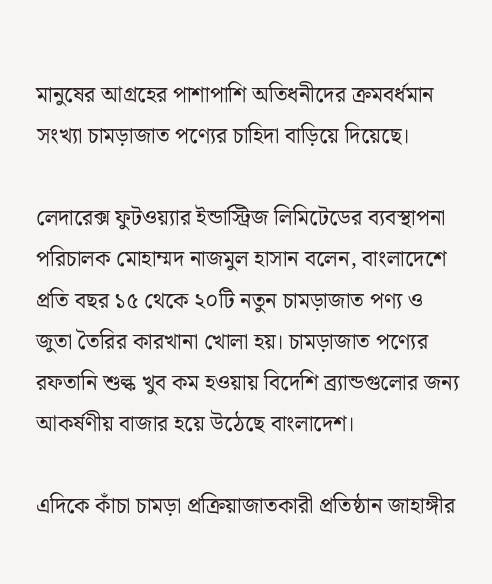মানুষের আগ্রহের পাশাপাশি অতিধনীদের ক্রমবর্ধমান সংখ্যা চামড়াজাত পণ্যের চাহিদা বাড়িয়ে দিয়েছে।

লেদারেক্স ফুটওয়্যার ইন্ডাস্ট্রিজ লিমিটেডের ব্যবস্থাপনা পরিচালক মোহাম্মদ নাজমুল হাসান বলেন, বাংলাদেশে প্রতি বছর ১৫ থেকে ২০টি নতুন চামড়াজাত পণ্য ও জুতা তৈরির কারখানা খোলা হয়। চামড়াজাত পণ্যের রফতানি শুল্ক খুব কম হওয়ায় বিদেশি ব্র্যান্ডগুলোর জন্য আকর্ষণীয় বাজার হয়ে উঠেছে বাংলাদেশ।

এদিকে কাঁচা চামড়া প্রক্রিয়াজাতকারী প্রতিষ্ঠান জাহাঙ্গীর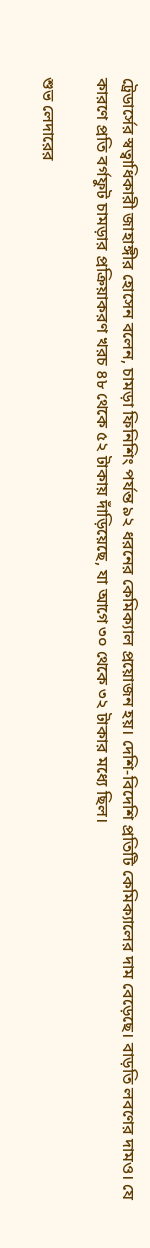ট্রেডার্সের স্বত্বাধিকারী জাহাঙ্গীর হোসেন বলেন, চামড়া ফিনিশিং পর্যন্ত ৯২ ধরনের কেমিক্যাল প্রয়োজন হয়। দেশি-বিদেশি প্রতিটি কেমিক্যালের দাম বেড়েছে। বাড়তি লবণের দামও। যে কারণে প্রতি বর্গফুট চামড়ার প্রক্রিয়াকরণ খরচ ৪৮ থেকে ৫২ টাকায় দাঁড়িয়েছে, যা আগে ৩০ থেকে ৩২ টাকার মধ্যে ছিল।

শুভ লেদারের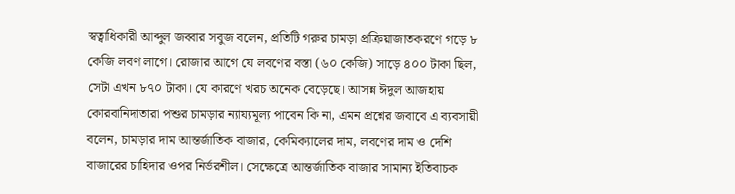স্বত্বাধিকারী আব্দুল জব্বার সবুজ বলেন, প্রতিটি গরুর চামড়া প্রক্রিয়াজাতকরণে গড়ে ৮ কেজি লবণ লাগে। রোজার আগে যে লবণের বস্তা (৬০ কেজি) সাড়ে ৪০০ টাকা ছিল, সেটা এখন ৮৭০ টাকা। যে কারণে খরচ অনেক বেড়েছে। আসন্ন ঈদুল আজহায় কোরবানিদাতারা পশুর চামড়ার ন্যায্যমূল্য পাবেন কি না, এমন প্রশ্নের জবাবে এ ব্যবসায়ী বলেন, চামড়ার দাম আন্তর্জাতিক বাজার, কেমিক্যালের দাম, লবণের দাম ও দেশি বাজারের চাহিদার ওপর নির্ভরশীল। সেক্ষেত্রে আন্তর্জাতিক বাজার সামান্য ইতিবাচক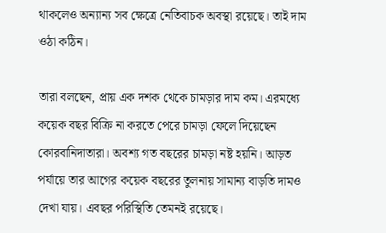থাকলেও অন্যান্য সব ক্ষেত্রে নেতিবাচক অবস্থা রয়েছে। তাই দাম ওঠা কঠিন।

তারা বলছেন, প্রায় এক দশক থেকে চামড়ার দাম কম। এরমধ্যে কয়েক বছর বিক্রি না করতে পেরে চামড়া ফেলে দিয়েছেন কোরবানিদাতারা। অবশ্য গত বছরের চামড়া নষ্ট হয়নি। আড়ত পর্যায়ে তার আগের কয়েক বছরের তুলনায় সামান্য বাড়তি দামও দেখা যায়। এবছর পরিস্থিতি তেমনই রয়েছে।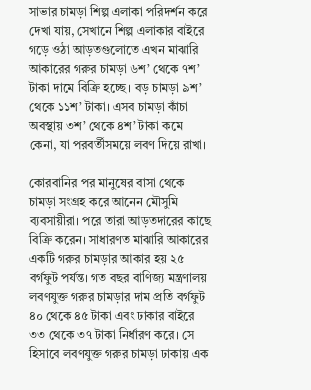সাভার চামড়া শিল্প এলাকা পরিদর্শন করে দেখা যায়, সেখানে শিল্প এলাকার বাইরে গড়ে ওঠা আড়তগুলোতে এখন মাঝারি আকারের গরুর চামড়া ৬শ’ থেকে ৭শ’ টাকা দামে বিক্রি হচ্ছে। বড় চামড়া ৯শ’ থেকে ১১শ’ টাকা। এসব চামড়া কাঁচা অবস্থায় ৩শ’ থেকে ৪শ’ টাকা কমে কেনা, যা পরবর্তীসময়ে লবণ দিয়ে রাখা।

কোরবানির পর মানুষের বাসা থেকে চামড়া সংগ্রহ করে আনেন মৌসুমি ব্যবসায়ীরা। পরে তারা আড়তদারের কাছে বিক্রি করেন। সাধারণত মাঝারি আকারের একটি গরুর চামড়ার আকার হয় ২৫ বর্গফুট পর্যন্ত। গত বছর বাণিজ্য মন্ত্রণালয় লবণযুক্ত গরুর চামড়ার দাম প্রতি বর্গফুট ৪০ থেকে ৪৫ টাকা এবং ঢাকার বাইরে ৩৩ থেকে ৩৭ টাকা নির্ধারণ করে। সে হিসাবে লবণযুক্ত গরুর চামড়া ঢাকায় এক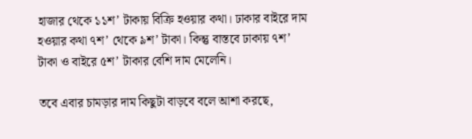হাজার থেকে ১১শ’ টাকায় বিক্রি হওয়ার কথা। ঢাকার বাইরে দাম হওয়ার কথা ৭শ’ থেকে ৯শ’ টাকা। কিন্তু বাস্তবে ঢাকায় ৭শ’ টাকা ও বাইরে ৫শ’ টাকার বেশি দাম মেলেনি।

তবে এবার চামড়ার দাম কিছুটা বাড়বে বলে আশা করছে,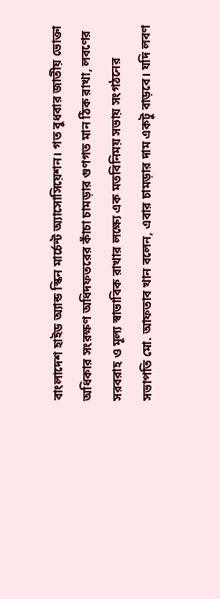বাংলাদেশ হাইড অ্যান্ড স্কিন মার্চেন্ট অ্যাসোসিয়েশন। গত বুধবার জাতীয় ভোক্তা অধিকার সংরক্ষণ অধিদফতরের কাঁচা চামড়ার গুণগত মান ঠিক রাখা, লবণের সরবরাহ ও মূল্য স্বাভাবিক রাখার লক্ষ্যে এক মতবিনিময় সভায় সংগঠনের সভাপতি মো. আফতাব খান বলেন, এবার চামড়ার দাম একটু বাড়বে। যদি লবণ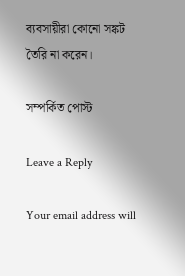ব্যবসায়ীরা কোনো সঙ্কট তৈরি না করেন।

সম্পর্কিত পোস্ট

Leave a Reply

Your email address will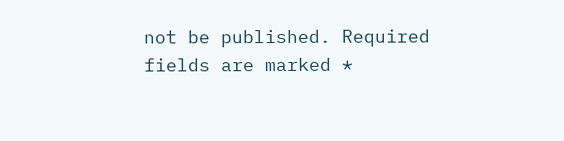not be published. Required fields are marked *